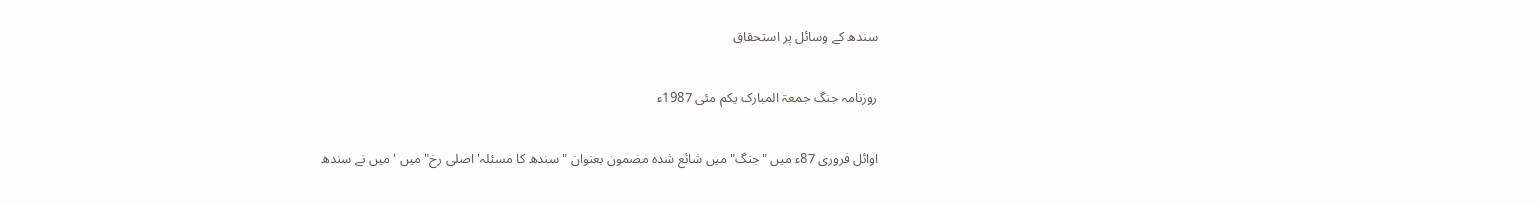سندھ کے وسائل پر استحقاق

روزنامہ جنگ جمعۃ المبارک یکم مئی 1987ء

اوائل فروری 87ء میں "جنگ" میں شائع شدہ مضمون بعنوان " سندھ کا مسئلہ' اصلی رخ" میں ' میں نے سندھ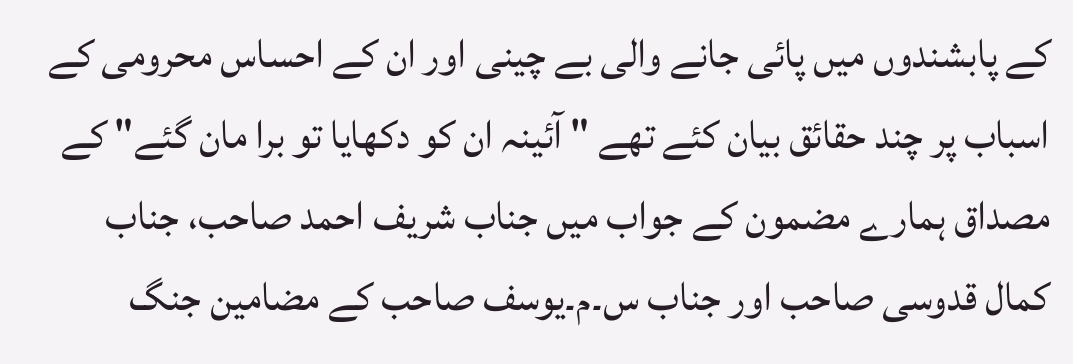کے پابشندوں میں پائی جانے والی بے چینی اور ان کے احساس محرومی کے اسباب پر چند حقائق بیان کئے تھے " آئینہ ان کو دکھایا تو برا مان گئے" کے مصداق ہمارے مضمون کے جواب میں جناب شریف احمد صاحب، جناب کمال قدوسی صاحب اور جناب س۔م۔یوسف صاحب کے مضامین جنگ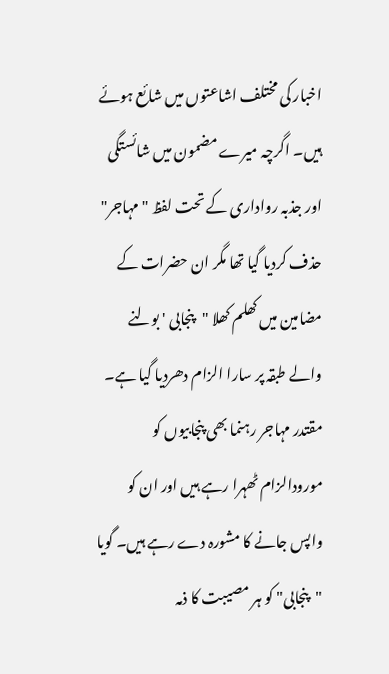اخبار کی مختلف اشاعتوں میں شائع ہوئے ہیں۔ اگرچہ میرے مضمون میں شائستگی اور جذبہ رواداری کے تحت لفظ "مہاجر" حذف کردیا گیا تھا مگر ان حضرات کے مضامین میں کھلم کھلا "پنجابی ' بولنے والے طبقہ پر سارا الزام دھردیا گیا ہے۔ مقتدر مہاجر رہنما بھی پنجابیوں کو مورودالزام ٹھہرا رہے ہیں اور ان کو واپس جانے کا مشورہ دے رہے ہیں۔ گویا "پنجابی" کو ہر مصیبت کا ذمہ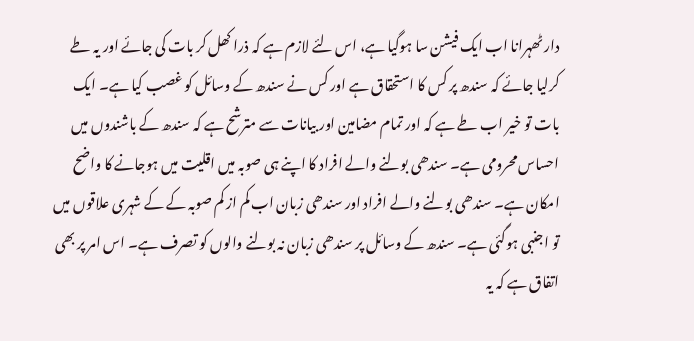دار ٹھہرانا اب ایک فیشن سا ہوگیا ہے، اس لئے لازم ہے کہ ذرا کھل کر بات کی جائے اور یہ طے کرلیا جائے کہ سندھ پر کس کا استحقاق ہے اور کس نے سندھ کے وسائل کو غصب کیا ہے۔ ایک بات تو خیر اب طے ہے کہ اور تمام مضامین اور بیانات سے مترشح ہے کہ سندھ کے باشندوں میں احساس محرومی ہے۔ سندھی بولنے والے افراد کا اپنے ہی صوبہ میں اقلیت میں ہوجانے کا واضح امکان ہے۔ سندھی بولنے والے افراد اور سندھی زبان اب کم از کم صوبہ کے کے شہری علاقوں میں تو اجنبی ہوگئی ہے۔ سندھ کے وسائل پر سندھی زبان نہ بولنے والوں کو تصرف ہے۔ اس امر پر بھی اتفاق ہے کہ یہ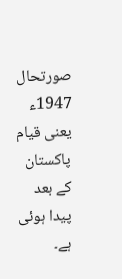صورتحال 1947ء یعنی قیام پاکستان کے بعد پیدا ہوئی ہے۔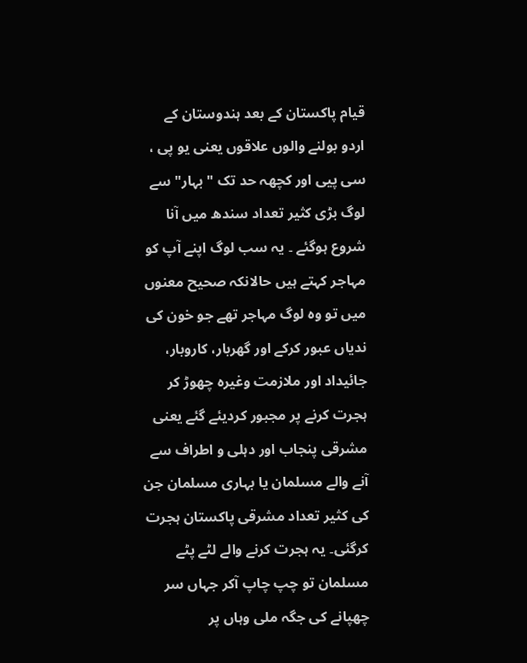قیام پاکستان کے بعد ہندوستان کے اردو بولنے والوں علاقوں یعنی یو پی ، سی پیی اور کچھہ حد تک " بہار" سے لوگ بڑی کثیر تعداد سندھ میں آنا شروع ہوگئے ۔ یہ سب لوگ اپنے آپ کو مہاجر کہتے ہیں حالانکہ صحیح معنوں میں تو وہ لوگ مہاجر تھے جو خون کی ندیاں عبور کرکے اور گھربار، کاروبار، جائیداد اور ملازمت وغیرہ چھوڑ کر ہجرت کرنے پر مجبور کردیئے گئے یعنی مشرقی پنجاب اور دہلی و اطراف سے آنے والے مسلمان یا بہاری مسلمان جن کی کثیر تعداد مشرقی پاکستان ہجرت کرگئی۔ یہ ہجرت کرنے والے لٹے پٹے مسلمان تو چپ چاپ آکر جہاں سر چھپانے کی جگہ ملی وہاں پر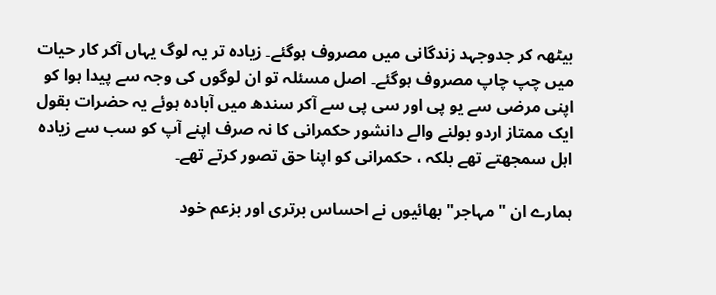بیٹھہ کر جدوجہد زندگانی میں مصروف ہوگئے۔ زیادہ تر یہ لوگ یہاں آکر کار حیات میں چپ چاپ مصروف ہوگئے۔ اصل مسئلہ تو ان لوگوں کی وجہ سے پیدا ہوا کو اپنی مرضی سے یو پی اور سی پی سے آکر سندھ میں آبادہ ہوئے یہ حضرات بقول ایک ممتاز اردو بولنے والے دانشور حکمرانی کا نہ صرف اپنے آپ کو سب سے زیادہ اہل سمجھتے تھے بلکہ ، حکمرانی کو اپنا حق تصور کرتے تھے۔

ہمارے ان "مہاجر" بھائیوں نے احساس برتری اور بزعم خود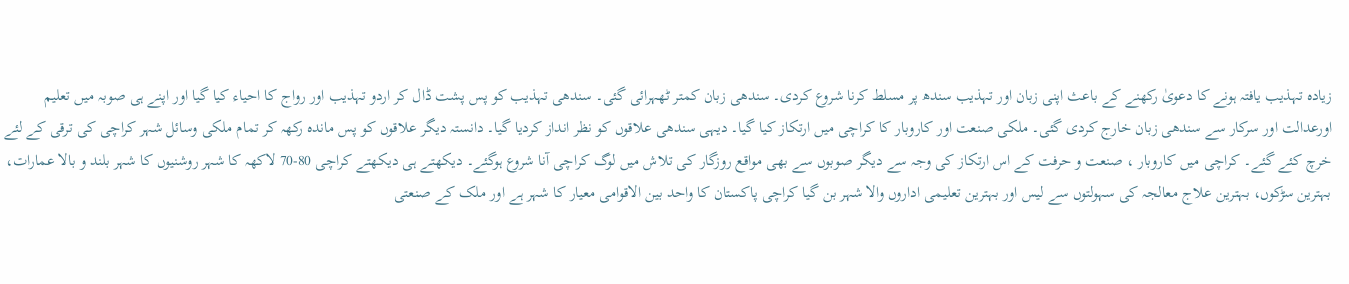زیادہ تہذیب یافتہ ہونے کا دعویٰ رکھنے کے باعث اپنی زبان اور تہذیب سندھ پر مسلط کرنا شروع کردی۔ سندھی زبان کمتر ٹھہرائی گئی۔ سندھی تہذیب کو پس پشت ڈال کر اردو تہذیب اور رواج کا احیاء کیا گیا اور اپنے ہی صوبہ میں تعلیم اورعدالت اور سرکار سے سندھی زبان خارج کردی گئی۔ ملکی صنعت اور کاروبار کا کراچی میں ارتکاز کیا گیا۔ دیہی سندھی علاقوں کو نظر انداز کردیا گیا۔ دانستہ دیگر علاقوں کو پس ماندہ رکھہ کر تمام ملکی وسائل شہر کراچی کی ترقی کے لئے خرچ کئے گئے۔ کراچی میں کاروبار ، صنعت و حرفت کے اس ارتکاز کی وجہ سے دیگر صوبوں سے بھی مواقع روزگار کی تلاش میں لوگ کراچی آنا شروع ہوگئے۔ دیکھتے ہی دیکھتے کراچی 80-70 لاکھہ کا شہر روشنیوں کا شہر بلند و بالا عمارات، بہترین سڑکوں، بہترین علاج معالجہ کی سہولتوں سے لیس اور بہترین تعلیمی اداروں والا شہر بن گیا کراچی پاکستان کا واحد بین الاقوامی معیار کا شہر ہے اور ملک کے صنعتی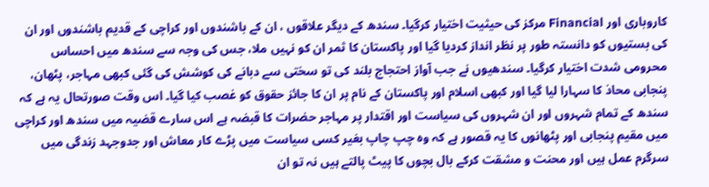کاروباری اور Financial مرکز کی حیثیت اختیار کرگیا۔ سندھ کے دیگر علاقوں ، ان کے باشندوں اور کراچی کے قدیم باشندوں اور ان کی بستیوں کو دانستہ طور پر نظر انداز کردیا گیا اور پاکستان کا ثمر ان کو نہیں ملا، جس کی وجہ سے سندھ میں احساس محرومی شدت اختیار کرگیا۔ سندھیوں نے جب آواز احتجاج بلند کی تو سختی سے دبانے کی کوشش کی گئی کبھی مہاجر، پٹھان، پنجابی محاذ کا سہارا لیا گیا اور کبھی اسلام اور پاکستان کے نام پر ان کا جائز حقوق کو غصب کیا گیا۔ اس وقت صورتحال یہ ہے کہ سندھ کے تمام شہروں اور ان شہروں کی سیاست اور اقتدار پر مہاجر حضرات کا قبضہ ہے اس سارے قضیہ میں سندھ اور کراچی میں مقیم پنجابی اور پٹھانوں کا یہ قصور ہے کہ وہ چپ چاپ بغیر کسی سیاست میں پڑے کار معاش اور جدوجہد زندگی میں سرگرم عمل ہیں اور محنت و مشقت کرکے بال بچوں کا پیٹ پالتے ہیں نہ تو ان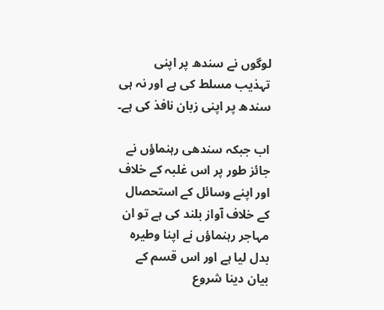لوگوں نے سندھ پر اپنی تہذیب مسلط کی ہے اور نہ ہی سندھ پر اپنی زبان نافذ کی ہے۔

اب جبکہ سندھی رہنماؤں نے جائز طور پر اس غلبہ کے خلاف اور اپنے وسائل کے استحصال کے خلاف آواز بلند کی ہے تو ان مہاجر رہنماؤں نے اپنا وطیرہ بدل لیا ہے اور اس قسم کے بیان دینا شروع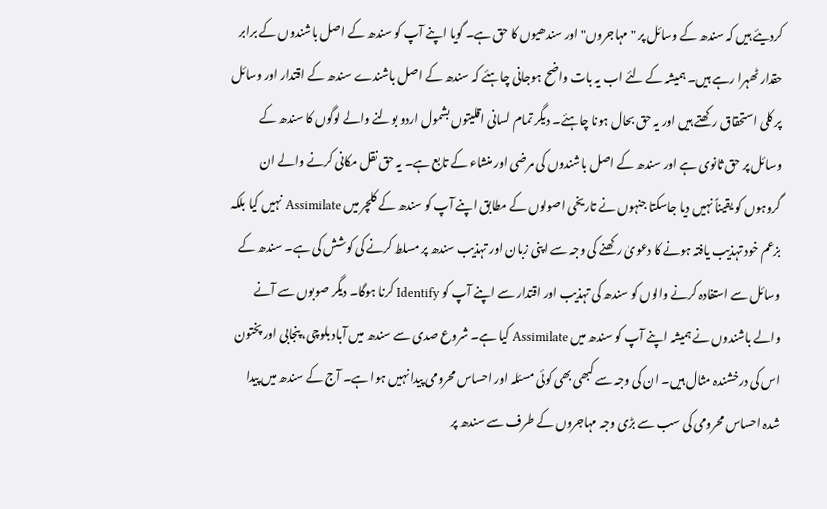کردیئے ہیں کہ سندھ کے وسائل پر "مہاجروں" اور سندھیوں کا حق ہے۔ گویا اپنے آپ کو سندھ کے اصل باشندوں کے برابر حقدار ٹھہرا رہے ہیں۔ ہمیشہ کے لئے اب یہ بات واضح ہوجانی چاہئے کہ سندھ کے اصل باشندے سندھ کے اقتدار اور وسائل پر کلی استحقاق رکھتے ہیں اور یہ حق بحال ہونا چاہئے۔ دیگر تمام لسانی اقلیتوں بشمول اردو بولنے والے لوگوں کا سندھ کے وسائل پر حق ثانوی ہے اور سندھ کے اصل باشندوں کی مرضی اور منشاء کے تابع ہے۔ یہ حق نقل مکانی کرنے والے ان گروہوں کو یقیناً نہیں دیا جاسکتا جنہوں نے تاریخی اصولوں کے مطابق اپنے آپ کو سندھ کے کلچر میں Assimilate نہیں کیا بلکہ بزعم خود تہذیب یافتہ ہونے کا دعویٰ رکھنے کی وجہ سے اپنی زبان اور تہذیب سندھ پر مسلط کرنے کی کوشش کی ہے۔ سندھ کے وسائل سے استفادہ کرنے والوں کو سندھ کی تہذیب اور اقتدار سے اپنے آپ کو Identify کرنا ہوگا۔ دیگر صوبوں سے آنے والے باشندوں نے ہمیشہ اپنے آپ کو سندھ میں Assimilate کیا ہے۔ شروع صدی سے سندھ میں آباد بلوچی، پنجابی اور پختون اس کی درخشندہ مثال ہیں۔ ان کی وجہ سے کبھی بھی کوئی مسئلہ اور احساس محرومی پیدا نہیں ہوا ہے۔ آج کے سندھ میں پیدا شدہ احساس محرومی کی سب سے بڑی وجہ مہاجروں کے طرف سے سندھ پر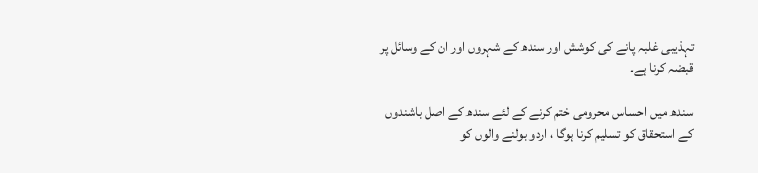تہذیبی غلبہ پانے کی کوشش اور سندھ کے شہروں اور ان کے وسائل پر قبضہ کرنا ہے۔

سندھ میں احساس محرومی ختم کرنے کے لئے سندھ کے اصل باشندوں کے استحقاق کو تسلیم کرنا ہوگا ، اردو بولنے والوں کو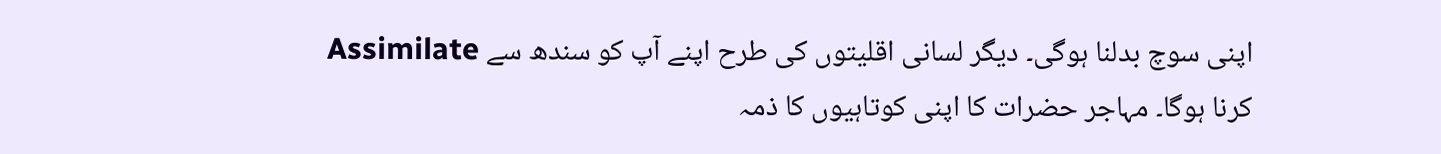اپنی سوچ بدلنا ہوگی۔ دیگر لسانی اقلیتوں کی طرح اپنے آپ کو سندھ سے Assimilate کرنا ہوگا۔ مہاجر حضرات کا اپنی کوتاہیوں کا ذمہ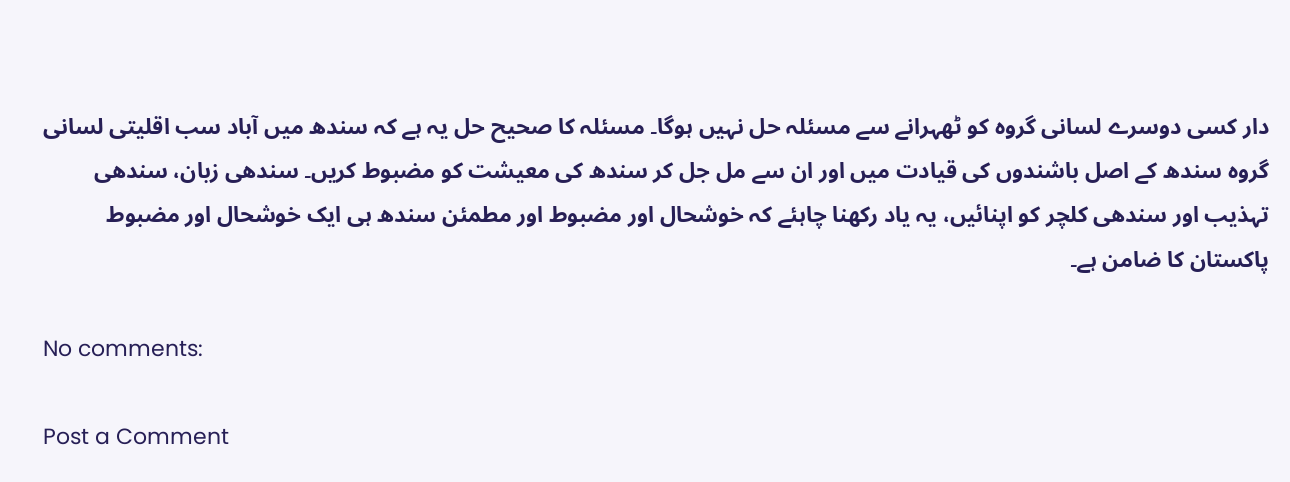دار کسی دوسرے لسانی گروہ کو ٹھہرانے سے مسئلہ حل نہیں ہوگا۔ مسئلہ کا صحیح حل یہ ہے کہ سندھ میں آباد سب اقلیتی لسانی گروہ سندھ کے اصل باشندوں کی قیادت میں اور ان سے مل جل کر سندھ کی معیشت کو مضبوط کریں۔ سندھی زبان، سندھی تہذیب اور سندھی کلچر کو اپنائیں، یہ یاد رکھنا چاہئے کہ خوشحال اور مضبوط اور مطمئن سندھ ہی ایک خوشحال اور مضبوط پاکستان کا ضامن ہے۔

No comments:

Post a Comment